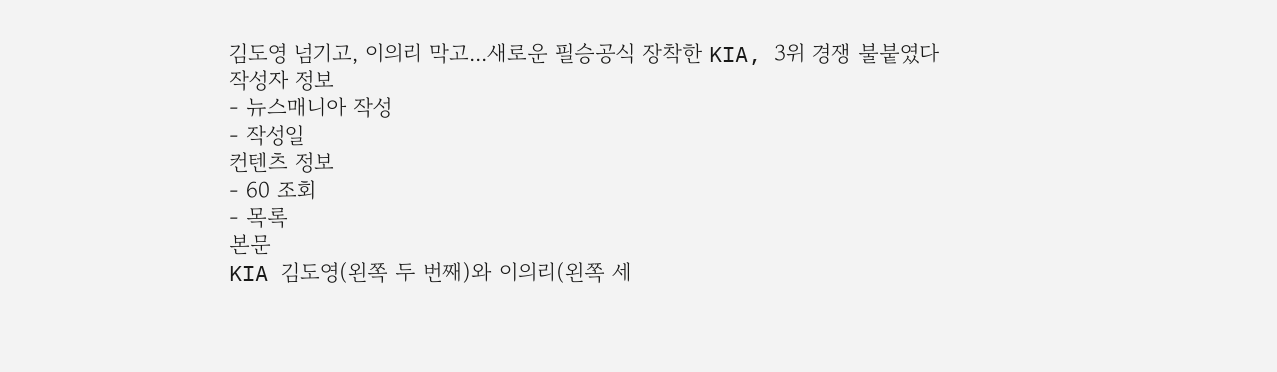김도영 넘기고, 이의리 막고...새로운 필승공식 장착한 KIA, 3위 경쟁 불붙였다
작성자 정보
- 뉴스매니아 작성
- 작성일
컨텐츠 정보
- 60 조회
- 목록
본문
KIA 김도영(왼쪽 두 번째)와 이의리(왼쪽 세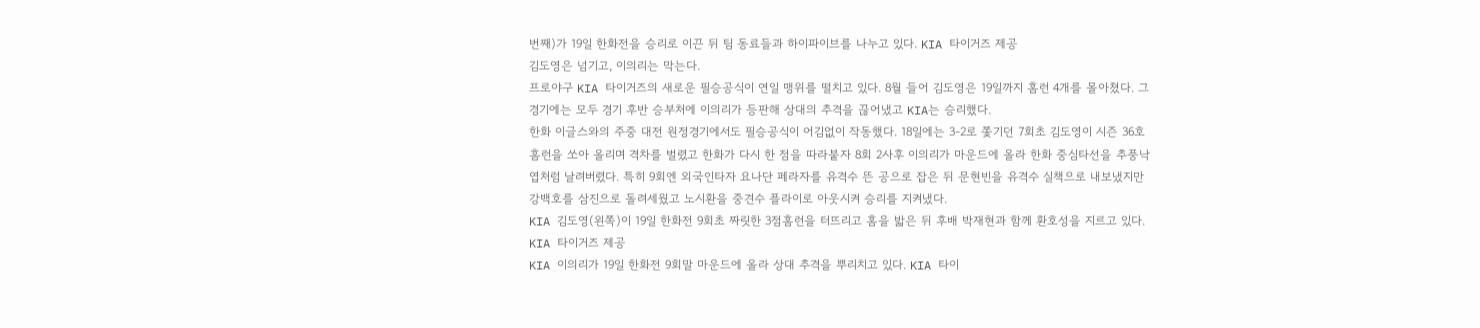번째)가 19일 한화전을 승리로 이끈 뒤 팀 동료들과 하이파이브를 나누고 있다. KIA 타이거즈 제공
김도영은 넘기고, 이의리는 막는다.
프로야구 KIA 타이거즈의 새로운 필승공식이 연일 맹위를 떨치고 있다. 8월 들어 김도영은 19일까지 홈런 4개를 몰아쳤다. 그 경기에는 모두 경기 후반 승부처에 이의리가 등판해 상대의 추격을 끊어냈고 KIA는 승리했다.
한화 이글스와의 주중 대전 원정경기에서도 필승공식이 어김없이 작동했다. 18일에는 3-2로 쫓기던 7회초 김도영이 시즌 36호 홈런을 쏘아 올리며 격차를 벌렸고 한화가 다시 한 점을 따라붙자 8회 2사후 이의리가 마운드에 올라 한화 중심타선을 추풍낙엽처럼 날려버렸다. 특히 9회엔 외국인타자 요나단 페라자를 유격수 뜬 공으로 잡은 뒤 문현빈을 유격수 실책으로 내보냈지만 강백호를 삼진으로 돌려세웠고 노시환을 중견수 플라이로 아웃시켜 승리를 지켜냈다.
KIA 김도영(왼쪽)이 19일 한화전 9회초 짜릿한 3점홈런을 터뜨리고 홈을 밟은 뒤 후배 박재현과 함께 환호성을 지르고 있다. KIA 타이거즈 제공
KIA 이의리가 19일 한화전 9회말 마운드에 올라 상대 추격을 뿌리치고 있다. KIA 타이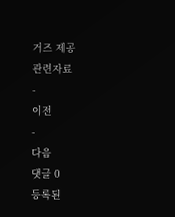거즈 제공
관련자료
-
이전
-
다음
댓글 0
등록된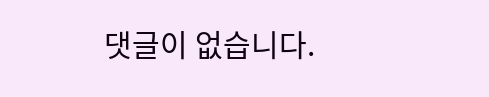댓글이 없습니다.